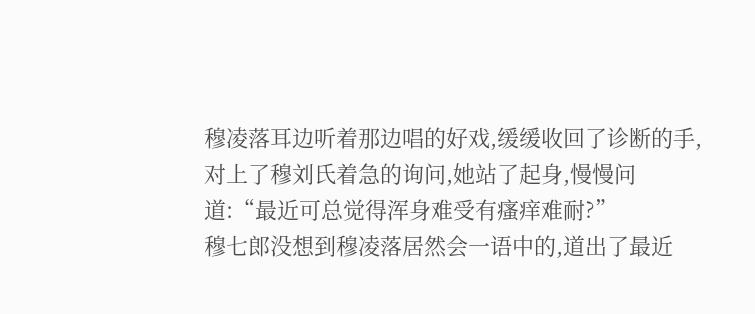穆凌落耳边听着那边唱的好戏,缓缓收回了诊断的手,对上了穆刘氏着急的询问,她站了起身,慢慢问道:“最近可总觉得浑身难受有瘙痒难耐?”
穆七郎没想到穆凌落居然会一语中的,道出了最近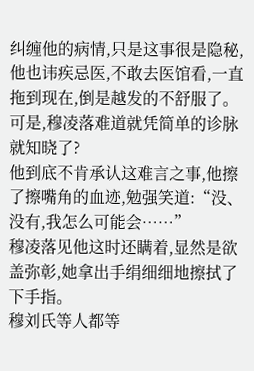纠缠他的病情,只是这事很是隐秘,他也讳疾忌医,不敢去医馆看,一直拖到现在,倒是越发的不舒服了。可是,穆凌落难道就凭简单的诊脉就知晓了?
他到底不肯承认这难言之事,他擦了擦嘴角的血迹,勉强笑道:“没、没有,我怎么可能会……”
穆凌落见他这时还瞒着,显然是欲盖弥彰,她拿出手绢细细地擦拭了下手指。
穆刘氏等人都等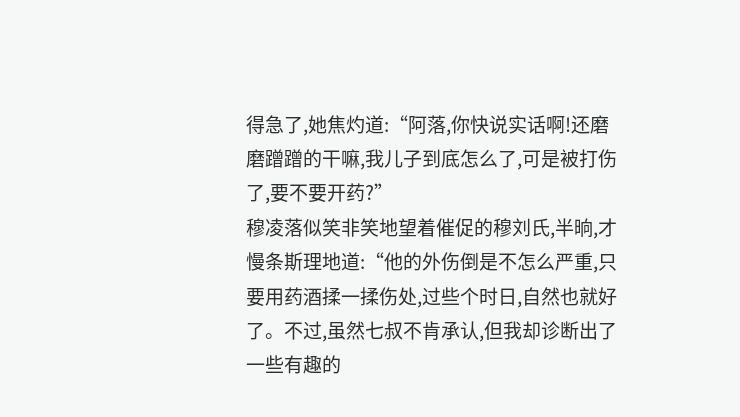得急了,她焦灼道:“阿落,你快说实话啊!还磨磨蹭蹭的干嘛,我儿子到底怎么了,可是被打伤了,要不要开药?”
穆凌落似笑非笑地望着催促的穆刘氏,半晌,才慢条斯理地道:“他的外伤倒是不怎么严重,只要用药酒揉一揉伤处,过些个时日,自然也就好了。不过,虽然七叔不肯承认,但我却诊断出了一些有趣的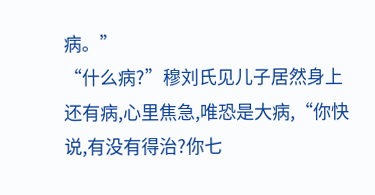病。”
“什么病?”穆刘氏见儿子居然身上还有病,心里焦急,唯恐是大病,“你快说,有没有得治?你七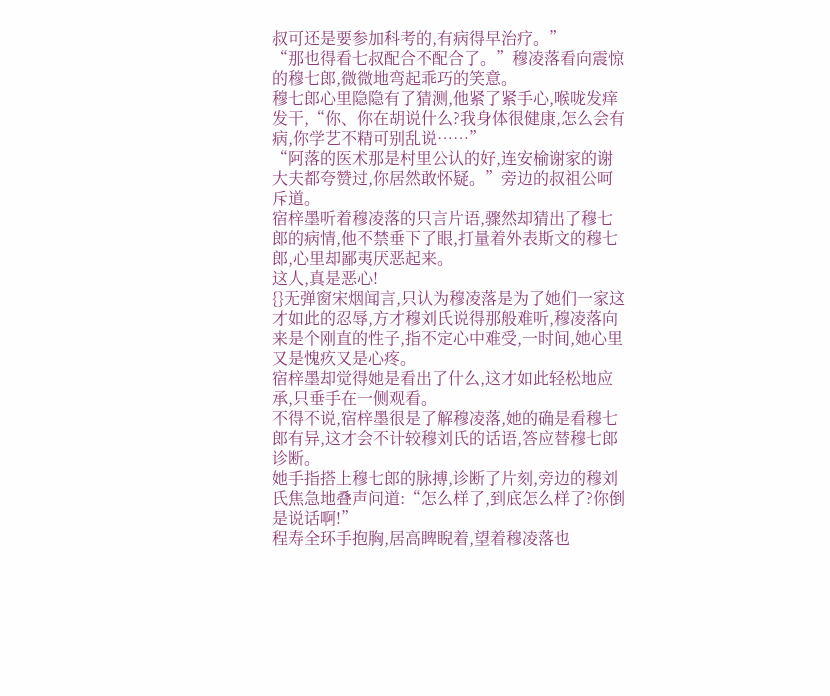叔可还是要参加科考的,有病得早治疗。”
“那也得看七叔配合不配合了。”穆凌落看向震惊的穆七郎,微微地弯起乖巧的笑意。
穆七郎心里隐隐有了猜测,他紧了紧手心,喉咙发痒发干,“你、你在胡说什么?我身体很健康,怎么会有病,你学艺不精可别乱说……”
“阿落的医术那是村里公认的好,连安榆谢家的谢大夫都夸赞过,你居然敢怀疑。”旁边的叔祖公呵斥道。
宿梓墨听着穆凌落的只言片语,骤然却猜出了穆七郎的病情,他不禁垂下了眼,打量着外表斯文的穆七郎,心里却鄙夷厌恶起来。
这人,真是恶心!
{}无弹窗宋烟闻言,只认为穆凌落是为了她们一家这才如此的忍辱,方才穆刘氏说得那般难听,穆凌落向来是个刚直的性子,指不定心中难受,一时间,她心里又是愧疚又是心疼。
宿梓墨却觉得她是看出了什么,这才如此轻松地应承,只垂手在一侧观看。
不得不说,宿梓墨很是了解穆凌落,她的确是看穆七郎有异,这才会不计较穆刘氏的话语,答应替穆七郎诊断。
她手指搭上穆七郎的脉搏,诊断了片刻,旁边的穆刘氏焦急地叠声问道:“怎么样了,到底怎么样了?你倒是说话啊!”
程寿全环手抱胸,居高睥睨着,望着穆凌落也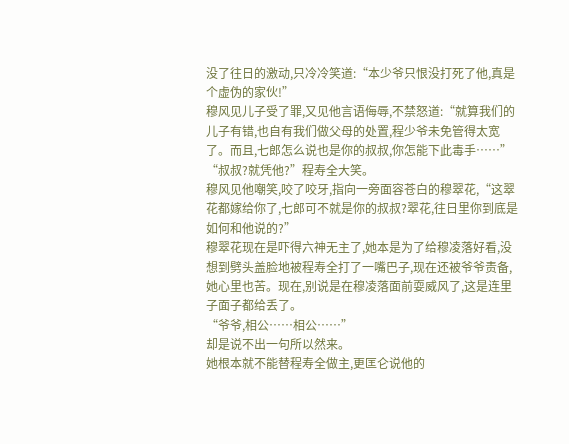没了往日的激动,只冷冷笑道:“本少爷只恨没打死了他,真是个虚伪的家伙!”
穆风见儿子受了罪,又见他言语侮辱,不禁怒道:“就算我们的儿子有错,也自有我们做父母的处置,程少爷未免管得太宽了。而且,七郎怎么说也是你的叔叔,你怎能下此毒手……”
“叔叔?就凭他?”程寿全大笑。
穆风见他嘲笑,咬了咬牙,指向一旁面容苍白的穆翠花,“这翠花都嫁给你了,七郎可不就是你的叔叔?翠花,往日里你到底是如何和他说的?”
穆翠花现在是吓得六神无主了,她本是为了给穆凌落好看,没想到劈头盖脸地被程寿全打了一嘴巴子,现在还被爷爷责备,她心里也苦。现在,别说是在穆凌落面前耍威风了,这是连里子面子都给丢了。
“爷爷,相公……相公……”
却是说不出一句所以然来。
她根本就不能替程寿全做主,更匡仑说他的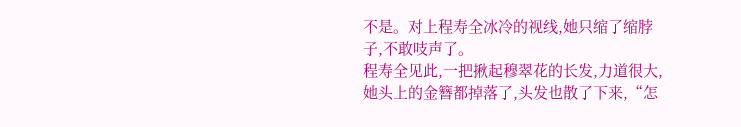不是。对上程寿全冰冷的视线,她只缩了缩脖子,不敢吱声了。
程寿全见此,一把揪起穆翠花的长发,力道很大,她头上的金簪都掉落了,头发也散了下来,“怎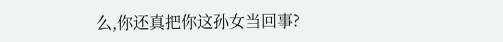么,你还真把你这孙女当回事?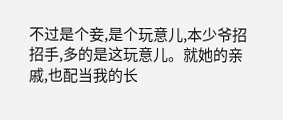不过是个妾,是个玩意儿,本少爷招招手,多的是这玩意儿。就她的亲戚,也配当我的长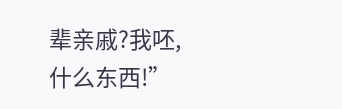辈亲戚?我呸,什么东西!”